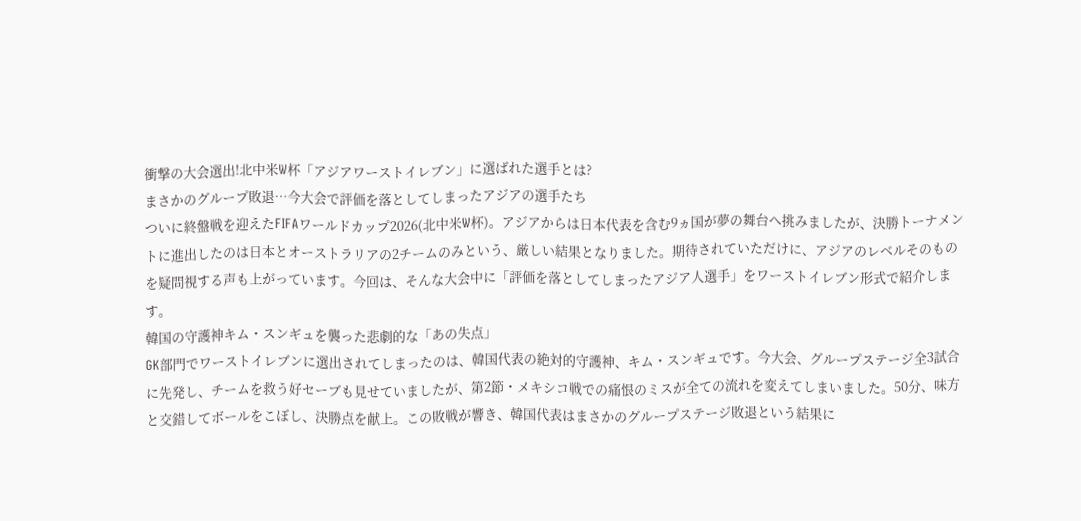衝撃の大会選出!北中米W杯「アジアワーストイレブン」に選ばれた選手とは?
まさかのグループ敗退…今大会で評価を落としてしまったアジアの選手たち
ついに終盤戦を迎えたFIFAワールドカップ2026(北中米W杯)。アジアからは日本代表を含む9ヵ国が夢の舞台へ挑みましたが、決勝トーナメントに進出したのは日本とオーストラリアの2チームのみという、厳しい結果となりました。期待されていただけに、アジアのレベルそのものを疑問視する声も上がっています。今回は、そんな大会中に「評価を落としてしまったアジア人選手」をワーストイレブン形式で紹介します。
韓国の守護神キム・スンギュを襲った悲劇的な「あの失点」
GK部門でワーストイレブンに選出されてしまったのは、韓国代表の絶対的守護神、キム・スンギュです。今大会、グループステージ全3試合に先発し、チームを救う好セーブも見せていましたが、第2節・メキシコ戦での痛恨のミスが全ての流れを変えてしまいました。50分、味方と交錯してボールをこぼし、決勝点を献上。この敗戦が響き、韓国代表はまさかのグループステージ敗退という結果に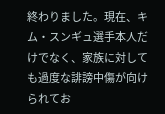終わりました。現在、キム・スンギュ選手本人だけでなく、家族に対しても過度な誹謗中傷が向けられてお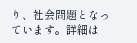り、社会問題となっています。詳細は